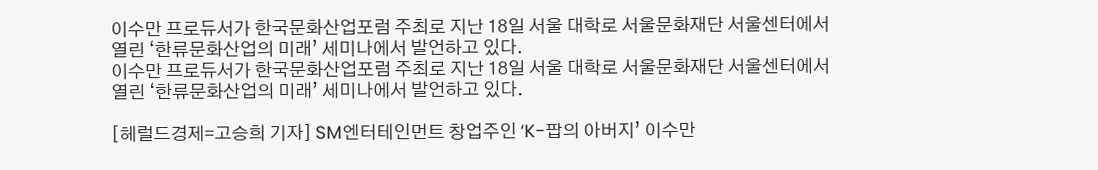이수만 프로듀서가 한국문화산업포럼 주최로 지난 18일 서울 대학로 서울문화재단 서울센터에서 열린 ‘한류문화산업의 미래’ 세미나에서 발언하고 있다.
이수만 프로듀서가 한국문화산업포럼 주최로 지난 18일 서울 대학로 서울문화재단 서울센터에서 열린 ‘한류문화산업의 미래’ 세미나에서 발언하고 있다.

[헤럴드경제=고승희 기자] SM엔터테인먼트 창업주인 ‘K-팝의 아버지’ 이수만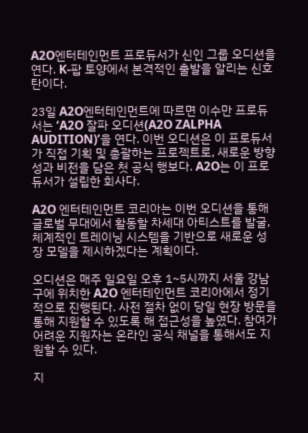A2O엔터테인먼트 프로듀서가 신인 그룹 오디션을 연다. K-팝 토양에서 본격적인 출발을 알리는 신호탄이다.

23일 A2O엔터테인먼트에 따르면 이수만 프로듀서는 ‘A2O 잘파 오디션(A2O ZALPHA AUDITION)’을 연다. 이번 오디션은 이 프로듀서가 직접 기획 및 총괄하는 프로젝트로, 새로운 방향성과 비전을 담은 첫 공식 행보다. A2O는 이 프로듀서가 설립한 회사다.

A2O 엔터테인먼트 코리아는 이번 오디션을 통해 글로벌 무대에서 활동할 차세대 아티스트를 발굴, 체계적인 트레이닝 시스템을 기반으로 새로운 성장 모델을 제시하겠다는 계획이다.

오디션은 매주 일요일 오후 1~5시까지 서울 강남구에 위치한 A2O 엔터테인먼트 코리아에서 정기적으로 진행된다. 사전 절차 없이 당일 현장 방문을 통해 지원할 수 있도록 해 접근성을 높였다. 참여가 어려운 지원자는 온라인 공식 채널을 통해서도 지원할 수 있다.

지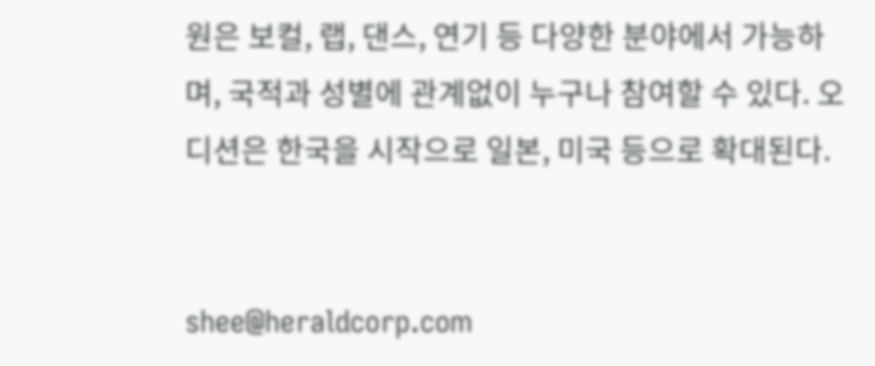원은 보컬, 랩, 댄스, 연기 등 다양한 분야에서 가능하며, 국적과 성별에 관계없이 누구나 참여할 수 있다. 오디션은 한국을 시작으로 일본, 미국 등으로 확대된다.


shee@heraldcorp.com